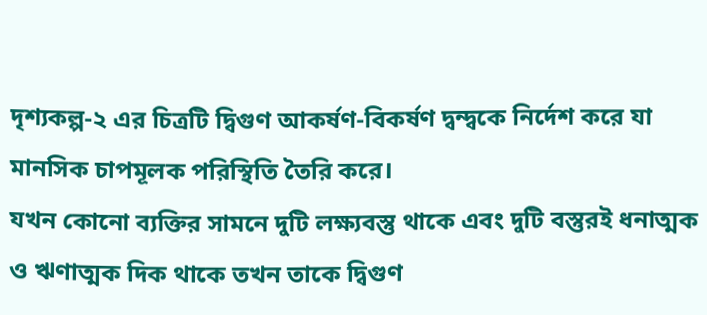দৃশ্যকল্প-২ এর চিত্রটি দ্বিগুণ আকর্ষণ-বিকর্ষণ দ্বন্দ্বকে নির্দেশ করে যা মানসিক চাপমূলক পরিস্থিতি তৈরি করে।
যখন কোনো ব্যক্তির সামনে দুটি লক্ষ্যবস্তু থাকে এবং দুটি বস্তুরই ধনাত্মক ও ঋণাত্মক দিক থাকে তখন তাকে দ্বিগুণ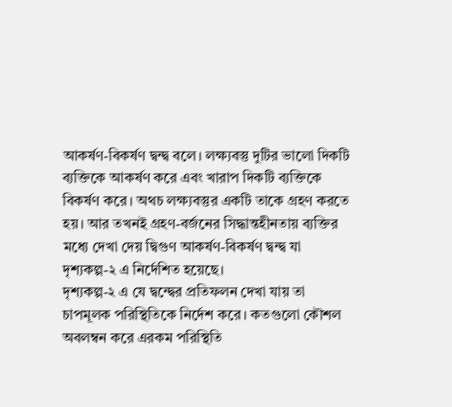আকর্ষণ-বিকর্ষণ দ্বন্দ্ব বলে। লক্ষ্যবস্তু দুটির ভালো দিকটি ব্যক্তিকে আকর্ষণ করে এবং খারাপ দিকটি ব্যক্তিকে বিকর্ষণ করে। অথচ লক্ষ্যবস্তুর একটি তাকে গ্রহণ করতে হয়। আর তখনই গ্রহণ-বর্জনের সিদ্ধান্তহীনতায় ব্যক্তির মধ্যে দেখা দেয় দ্বিগুণ আকর্ষণ-বিকর্ষণ দ্বন্দ্ব যা দৃশ্যকল্প-২ এ নির্দেশিত হয়েছে।
দৃশ্যকল্প-২ এ যে দ্বন্দ্বের প্রতিফলন দেখা যায় তা চাপমূলক পরিস্থিতিকে নির্দেশ করে। কতগুলো কৌশল অবলম্বন করে এরকম পরিস্থিতি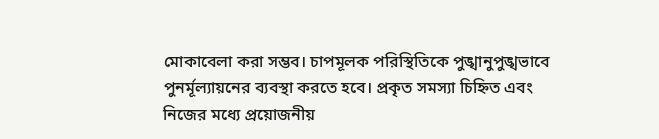মোকাবেলা করা সম্ভব। চাপমূলক পরিস্থিতিকে পুঙ্খানুপুঙ্খভাবে পুনর্মূল্যায়নের ব্যবস্থা করতে হবে। প্রকৃত সমস্যা চিহ্নিত এবং নিজের মধ্যে প্রয়োজনীয়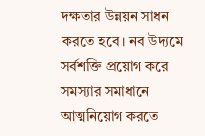দক্ষতার উন্নয়ন সাধন করতে হবে। নব উদ্যমে সর্বশক্তি প্রয়োগ করে সমস্যার সমাধানে আত্মনিয়োগ করতে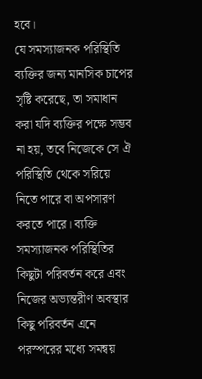হবে।
যে সমস্যাজনক পরিস্থিতি ব্যক্তির জন্য মানসিক চাপের সৃষ্টি করেছে, তা সমাধান করা যদি ব্যক্তির পক্ষে সম্ভব না হয়, তবে নিজেকে সে ঐ পরিস্থিতি থেকে সরিয়ে নিতে পারে বা অপসারণ করতে পারে। ব্যক্তি সমস্যাজনক পরিস্থিতির কিছুটা পরিবর্তন করে এবং নিজের অভ্যন্তরীণ অবস্থার কিছু পরিবর্তন এনে পরস্পরের মধ্যে সমন্বয়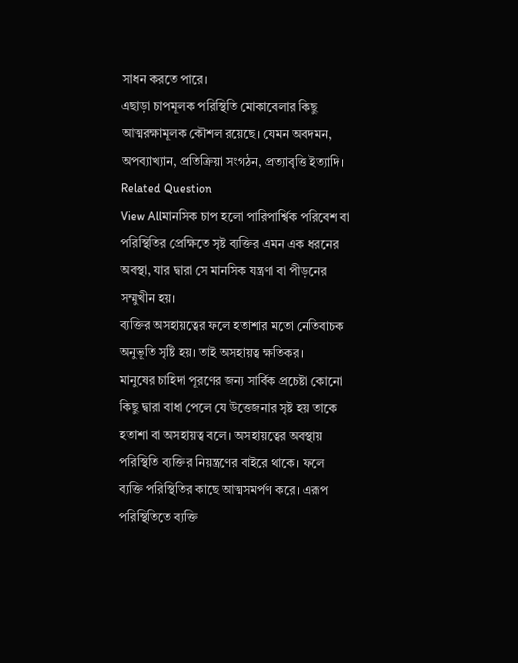সাধন করতে পারে।
এছাড়া চাপমূলক পরিস্থিতি মোকাবেলার কিছু আত্মরক্ষামূলক কৌশল রয়েছে। যেমন অবদমন, অপব্যাখ্যান, প্রতিক্রিয়া সংগঠন, প্রত্যাবৃত্তি ইত্যাদি।
Related Question
View Allমানসিক চাপ হলো পারিপার্শ্বিক পরিবেশ বা পরিস্থিতির প্রেক্ষিতে সৃষ্ট ব্যক্তির এমন এক ধরনের অবস্থা, যার দ্বারা সে মানসিক যন্ত্রণা বা পীড়নের সম্মুখীন হয়।
ব্যক্তির অসহায়ত্বের ফলে হতাশার মতো নেতিবাচক অনুভূতি সৃষ্টি হয়। তাই অসহায়ত্ব ক্ষতিকর।
মানুষের চাহিদা পূরণের জন্য সার্বিক প্রচেষ্টা কোনো কিছু দ্বারা বাধা পেলে যে উত্তেজনার সৃষ্ট হয় তাকে হতাশা বা অসহায়ত্ব বলে। অসহায়ত্বের অবস্থায় পরিস্থিতি ব্যক্তির নিয়ন্ত্রণের বাইরে থাকে। ফলে ব্যক্তি পরিস্থিতির কাছে আত্মসমর্পণ করে। এরূপ পরিস্থিতিতে ব্যক্তি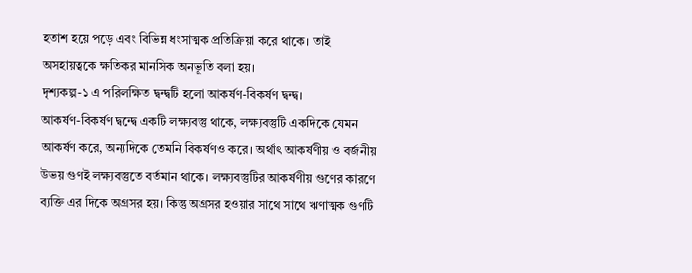হতাশ হয়ে পড়ে এবং বিভিন্ন ধংসাত্মক প্রতিক্রিয়া করে থাকে। তাই অসহায়ত্বকে ক্ষতিকর মানসিক অনভূতি বলা হয়।
দৃশ্যকল্প-১ এ পরিলক্ষিত দ্বন্দ্বটি হলো আকর্ষণ-বিকর্ষণ দ্বন্দ্ব।
আকর্ষণ-বিকর্ষণ দ্বন্দ্বে একটি লক্ষ্যবস্তু থাকে, লক্ষ্যবস্তুটি একদিকে যেমন আকর্ষণ করে, অন্যদিকে তেমনি বিকর্ষণও করে। অর্থাৎ আকর্ষণীয় ও বর্জনীয় উভয় গুণই লক্ষ্যবস্তুতে বর্তমান থাকে। লক্ষ্যবস্তুটির আকর্ষণীয় গুণের কারণে ব্যক্তি এর দিকে অগ্রসর হয়। কিন্তু অগ্রসর হওয়ার সাথে সাথে ঋণাত্মক গুণটি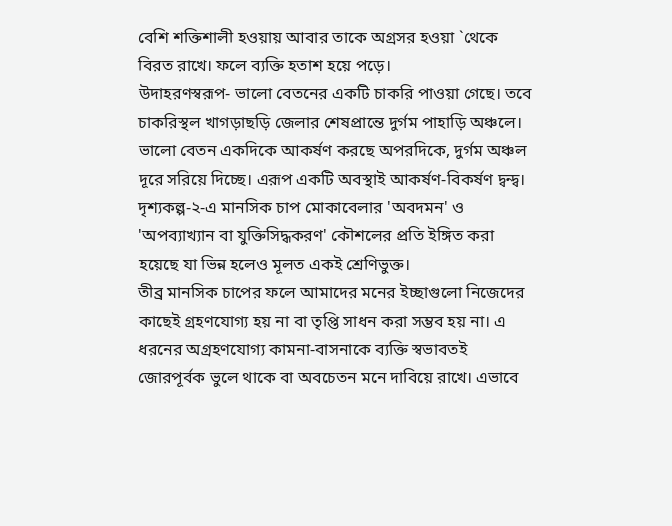বেশি শক্তিশালী হওয়ায় আবার তাকে অগ্রসর হওয়া `থেকে বিরত রাখে। ফলে ব্যক্তি হতাশ হয়ে পড়ে।
উদাহরণস্বরূপ- ভালো বেতনের একটি চাকরি পাওয়া গেছে। তবে চাকরিস্থল খাগড়াছড়ি জেলার শেষপ্রান্তে দুর্গম পাহাড়ি অঞ্চলে। ভালো বেতন একদিকে আকর্ষণ করছে অপরদিকে, দুর্গম অঞ্চল দূরে সরিয়ে দিচ্ছে। এরূপ একটি অবস্থাই আকর্ষণ-বিকর্ষণ দ্বন্দ্ব।
দৃশ্যকল্প-২-এ মানসিক চাপ মোকাবেলার 'অবদমন' ও 'অপব্যাখ্যান বা যুক্তিসিদ্ধকরণ' কৌশলের প্রতি ইঙ্গিত করা হয়েছে যা ভিন্ন হলেও মূলত একই শ্রেণিভুক্ত।
তীব্র মানসিক চাপের ফলে আমাদের মনের ইচ্ছাগুলো নিজেদের কাছেই গ্রহণযোগ্য হয় না বা তৃপ্তি সাধন করা সম্ভব হয় না। এ ধরনের অগ্রহণযোগ্য কামনা-বাসনাকে ব্যক্তি স্বভাবতই জোরপূর্বক ভুলে থাকে বা অবচেতন মনে দাবিয়ে রাখে। এভাবে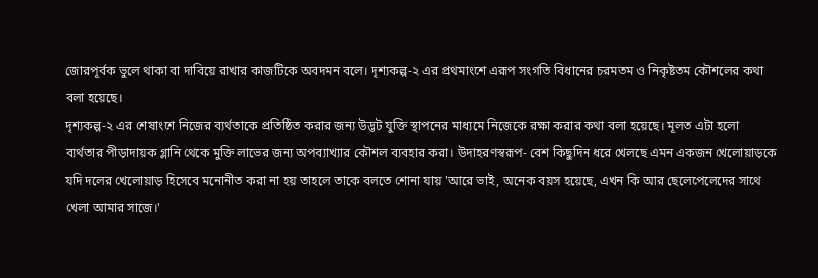জোরপূর্বক ভুলে থাকা বা দাবিয়ে রাখার কাজটিকে অবদমন বলে। দৃশ্যকল্প-২ এর প্রথমাংশে এরূপ সংগতি বিধানের চরমতম ও নিকৃষ্টতম কৌশলের কথা বলা হয়েছে।
দৃশ্যকল্প-২ এর শেষাংশে নিজের ব্যর্থতাকে প্রতিষ্ঠিত করার জন্য উদ্ভট যুক্তি স্থাপনের মাধ্যমে নিজেকে রক্ষা করার কথা বলা হয়েছে। মূলত এটা হলো ব্যর্থতার পীড়াদায়ক গ্লানি থেকে মুক্তি লাভের জন্য অপব্যাখ্যার কৌশল ব্যবহার করা। উদাহরণস্বরূপ- বেশ কিছুদিন ধরে খেলছে এমন একজন খেলোয়াড়কে যদি দলের খেলোয়াড় হিসেবে মনোনীত করা না হয় তাহলে তাকে বলতে শোনা যায় 'আরে ভাই, অনেক বয়স হয়েছে, এখন কি আর ছেলেপেলেদের সাথে খেলা আমার সাজে।'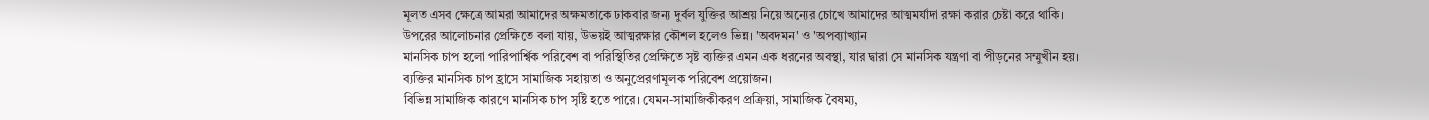মূলত এসব ক্ষেত্রে আমরা আমাদের অক্ষমতাকে ঢাকবার জন্য দুর্বল যুক্তির আশ্রয় নিয়ে অন্যের চোখে আমাদের আত্মমর্যাদা রক্ষা করার চেষ্টা করে থাকি।
উপরের আলোচনার প্রেক্ষিতে বলা যায়, উভয়ই আত্মরক্ষার কৌশল হলেও ভিন্ন। 'অবদমন' ও 'অপব্যাখ্যান
মানসিক চাপ হলো পারিপার্শ্বিক পরিবেশ বা পরিস্থিতির প্রেক্ষিতে সৃষ্ট ব্যক্তির এমন এক ধরনের অবস্থা, যার দ্বারা সে মানসিক যন্ত্রণা বা পীড়নের সম্মুখীন হয়।
ব্যক্তির মানসিক চাপ হ্রাসে সামাজিক সহায়তা ও অনুপ্রেরণামূলক পরিবেশ প্রয়োজন।
বিভিন্ন সামাজিক কারণে মানসিক চাপ সৃষ্টি হতে পারে। যেমন-সামাজিকীকরণ প্রক্রিয়া, সামাজিক বৈষম্য,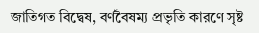জাতিগত বিদ্বেষ, বর্ণবৈষম্য প্রভৃতি কারণে সৃষ্ট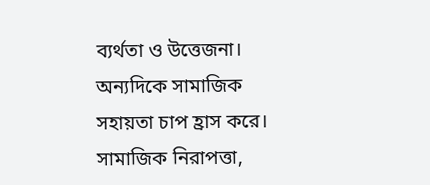ব্যর্থতা ও উত্তেজনা। অন্যদিকে সামাজিক সহায়তা চাপ হ্রাস করে। সামাজিক নিরাপত্তা,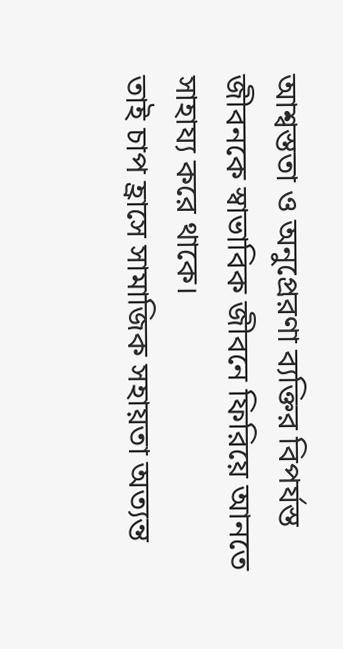আশ্বস্ততা ও অনুপ্রেরণা ব্যক্তির বিপর্যস্ত জীবনকে স্বাভাবিক জীবনে ফিরিয়ে আনতে সাহায্য করে থাকে।
তাই চাপ হ্রাসে সামাজিক সহায়তা অত্যন্ত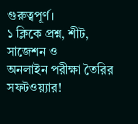গুরুত্বপূর্ণ।
১ ক্লিকে প্রশ্ন, শীট, সাজেশন ও
অনলাইন পরীক্ষা তৈরির সফটওয়্যার!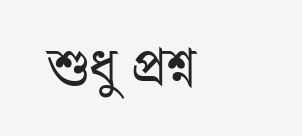শুধু প্রশ্ন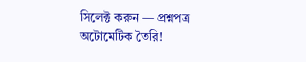সিলেক্ট করুন — প্রশ্নপত্র অটোমেটিক তৈরি!